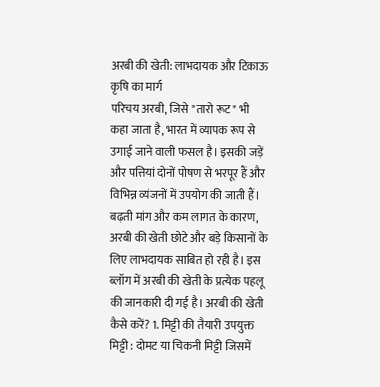अरबी की खेती: लाभदायक और टिकाऊ कृषि का मार्ग
परिचय अरबी, जिसे "तारो रूट" भी कहा जाता है, भारत में व्यापक रूप से उगाई जाने वाली फसल है। इसकी जड़ें और पत्तियां दोनों पोषण से भरपूर हैं और विभिन्न व्यंजनों में उपयोग की जाती हैं। बढ़ती मांग और कम लागत के कारण, अरबी की खेती छोटे और बड़े किसानों के लिए लाभदायक साबित हो रही है। इस ब्लॉग में अरबी की खेती के प्रत्येक पहलू की जानकारी दी गई है। अरबी की खेती कैसे करें? 1. मिट्टी की तैयारी उपयुक्त मिट्टी : दोमट या चिकनी मिट्टी जिसमें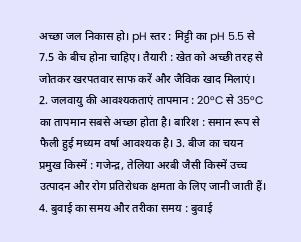अच्छा जल निकास हो। pH स्तर : मिट्टी का pH 5.5 से 7.5 के बीच होना चाहिए। तैयारी : खेत को अच्छी तरह से जोतकर खरपतवार साफ करें और जैविक खाद मिलाएं। 2. जलवायु की आवश्यकताएं तापमान : 20°C से 35°C का तापमान सबसे अच्छा होता है। बारिश : समान रूप से फैली हुई मध्यम वर्षा आवश्यक है। 3. बीज का चयन प्रमुख किस्में : गजेन्द्र, तेलिया अरबी जैसी किस्में उच्च उत्पादन और रोग प्रतिरोधक क्षमता के लिए जानी जाती हैं। 4. बुवाई का समय और तरीका समय : बुवाई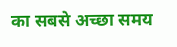का सबसे अच्छा समय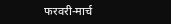फरवरी-मार्च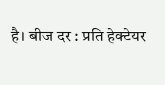है। बीज दर : प्रति हेक्टेयर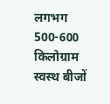लगभग 500-600 किलोग्राम स्वस्थ बीजों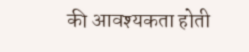की आवश्यकता होती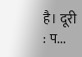है। दूरी : प...